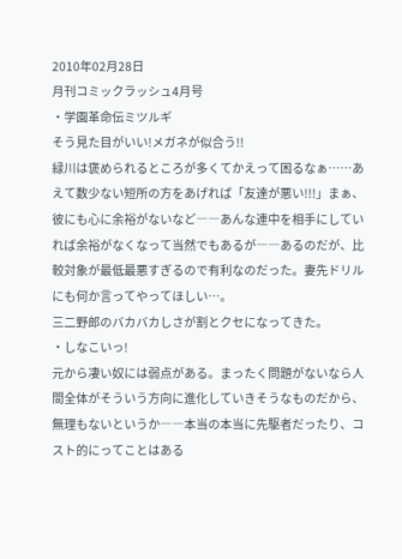2010年02月28日
月刊コミックラッシュ4月号
・学園革命伝ミツルギ
そう見た目がいい!メガネが似合う!!
緑川は褒められるところが多くてかえって困るなぁ……あえて数少ない短所の方をあげれば「友達が悪い!!!」まぁ、彼にも心に余裕がないなど――あんな連中を相手にしていれば余裕がなくなって当然でもあるが――あるのだが、比較対象が最低最悪すぎるので有利なのだった。妻先ドリルにも何か言ってやってほしい…。
三二野郎のバカバカしさが割とクセになってきた。
・しなこいっ!
元から凄い奴には弱点がある。まったく問題がないなら人間全体がそういう方向に進化していきそうなものだから、無理もないというか――本当の本当に先駆者だったり、コスト的にってことはある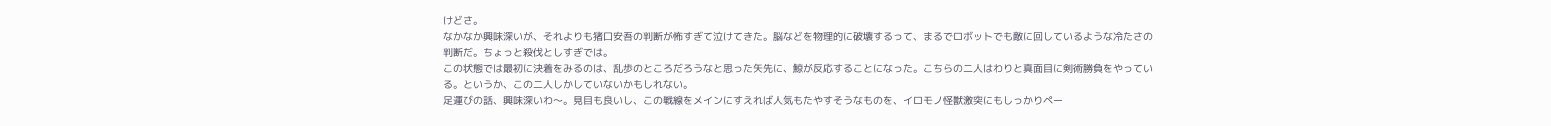けどさ。
なかなか興味深いが、それよりも猪口安吾の判断が怖すぎて泣けてきた。脳などを物理的に破壊するって、まるでロボットでも敵に回しているような冷たさの判断だ。ちょっと殺伐としすぎでは。
この状態では最初に決着をみるのは、乱歩のところだろうなと思った矢先に、鯨が反応することになった。こちらの二人はわりと真面目に剣術勝負をやっている。というか、この二人しかしていないかもしれない。
足運びの話、興味深いわ〜。見目も良いし、この戦線をメインにすえれば人気もたやすそうなものを、イロモノ怪獣激突にもしっかりペー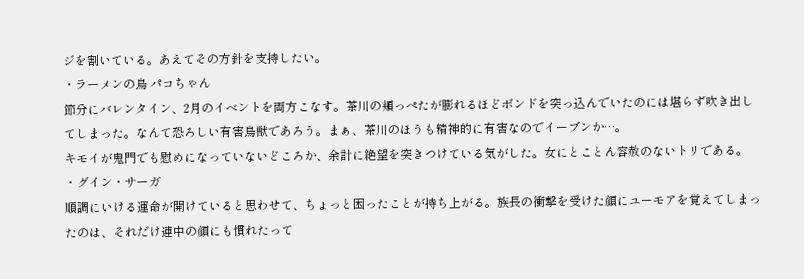ジを割いている。あえてその方針を支持したい。
・ラーメンの鳥 パコちゃん
節分にバレンタイン、2月のイベントを両方こなす。茶川の頬っぺたが膨れるほどボンドを突っ込んでいたのには堪らず吹き出してしまった。なんて恐ろしい有害鳥獣であろう。まぁ、茶川のほうも精神的に有害なのでイーブンか…。
キモイが鬼門でも慰めになっていないどころか、余計に絶望を突きつけている気がした。女にとことん容赦のないトリである。
・グイン・サーガ
順調にいける運命が開けていると思わせて、ちょっと困ったことが持ち上がる。族長の衝撃を受けた顔にユーモアを覚えてしまったのは、それだけ連中の顔にも慣れたって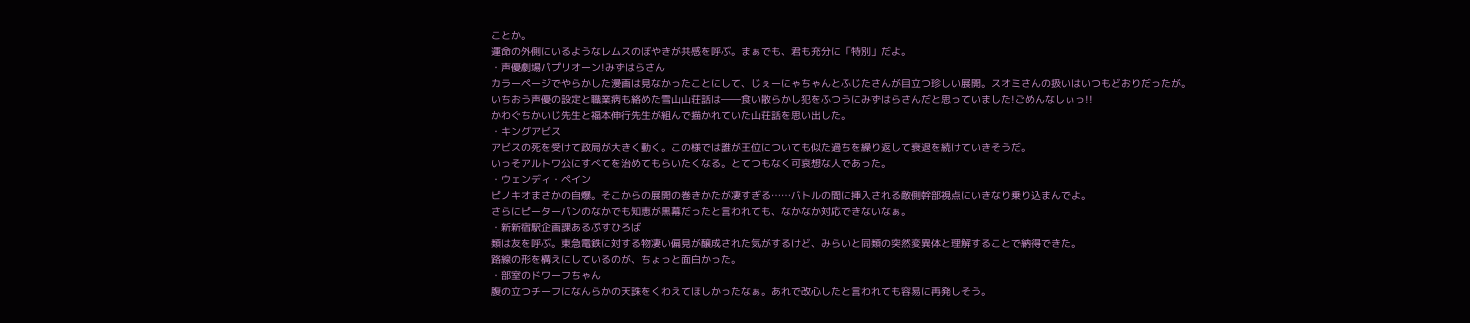ことか。
運命の外側にいるようなレムスのぼやきが共感を呼ぶ。まぁでも、君も充分に「特別」だよ。
・声優劇場パプリオーン!みずはらさん
カラーページでやらかした漫画は見なかったことにして、じぇーにゃちゃんとふじたさんが目立つ珍しい展開。スオミさんの扱いはいつもどおりだったが。
いちおう声優の設定と職業病も絡めた雪山山荘話は――食い散らかし犯をふつうにみずはらさんだと思っていました!ごめんなしぃっ!!
かわぐちかいじ先生と福本伸行先生が組んで描かれていた山荘話を思い出した。
・キングアビス
アビスの死を受けて政局が大きく動く。この様では誰が王位についても似た過ちを繰り返して衰退を続けていきそうだ。
いっそアルトワ公にすべてを治めてもらいたくなる。とてつもなく可哀想な人であった。
・ウェンディ・ペイン
ピノキオまさかの自爆。そこからの展開の巻きかたが凄すぎる……バトルの間に挿入される敵側幹部視点にいきなり乗り込まんでよ。
さらにピーターパンのなかでも知恵が黒幕だったと言われても、なかなか対応できないなぁ。
・新新宿駅企画課あるぷすひろば
類は友を呼ぶ。東急電鉄に対する物凄い偏見が醸成された気がするけど、みらいと同類の突然変異体と理解することで納得できた。
路線の形を構えにしているのが、ちょっと面白かった。
・部室のドワーフちゃん
腹の立つチーフになんらかの天誅をくわえてほしかったなぁ。あれで改心したと言われても容易に再発しそう。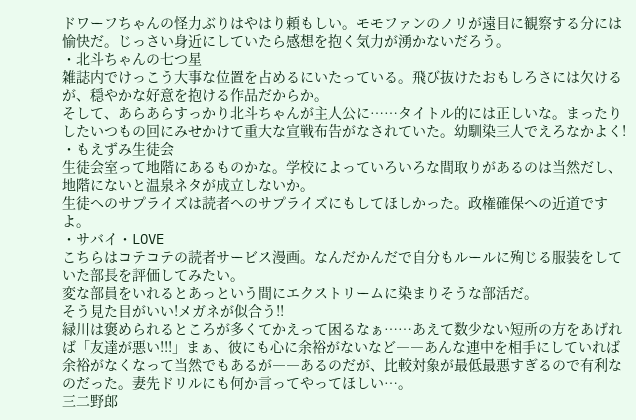ドワーフちゃんの怪力ぶりはやはり頼もしい。モモファンのノリが遠目に観察する分には愉快だ。じっさい身近にしていたら感想を抱く気力が湧かないだろう。
・北斗ちゃんの七つ星
雑誌内でけっこう大事な位置を占めるにいたっている。飛び抜けたおもしろさには欠けるが、穏やかな好意を抱ける作品だからか。
そして、あらあらすっかり北斗ちゃんが主人公に……タイトル的には正しいな。まったりしたいつもの回にみせかけて重大な宣戦布告がなされていた。幼馴染三人でえろなかよく!
・もえずみ生徒会
生徒会室って地階にあるものかな。学校によっていろいろな間取りがあるのは当然だし、地階にないと温泉ネタが成立しないか。
生徒へのサプライズは読者へのサプライズにもしてほしかった。政権確保への近道ですよ。
・サバイ・LOVE
こちらはコテコテの読者サービス漫画。なんだかんだで自分もルールに殉じる服装をしていた部長を評価してみたい。
変な部員をいれるとあっという間にエクストリームに染まりそうな部活だ。
そう見た目がいい!メガネが似合う!!
緑川は褒められるところが多くてかえって困るなぁ……あえて数少ない短所の方をあげれば「友達が悪い!!!」まぁ、彼にも心に余裕がないなど――あんな連中を相手にしていれば余裕がなくなって当然でもあるが――あるのだが、比較対象が最低最悪すぎるので有利なのだった。妻先ドリルにも何か言ってやってほしい…。
三二野郎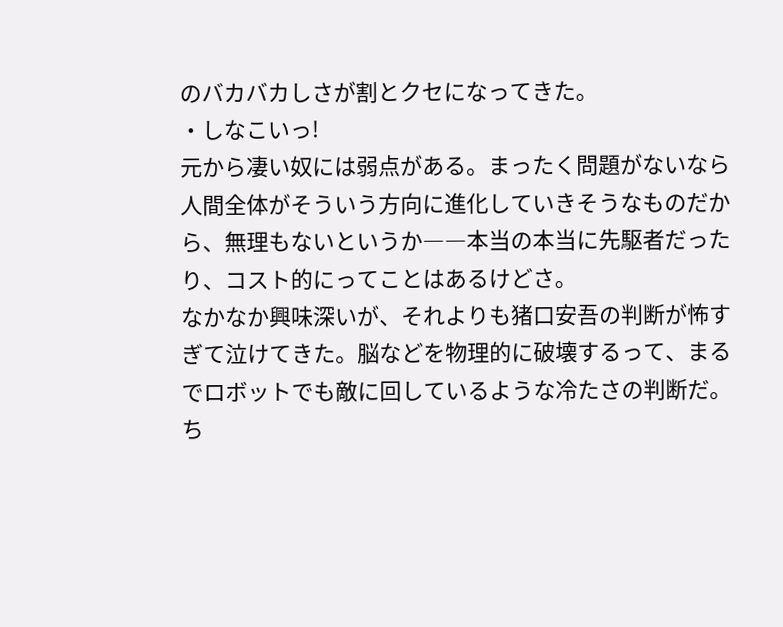のバカバカしさが割とクセになってきた。
・しなこいっ!
元から凄い奴には弱点がある。まったく問題がないなら人間全体がそういう方向に進化していきそうなものだから、無理もないというか――本当の本当に先駆者だったり、コスト的にってことはあるけどさ。
なかなか興味深いが、それよりも猪口安吾の判断が怖すぎて泣けてきた。脳などを物理的に破壊するって、まるでロボットでも敵に回しているような冷たさの判断だ。ち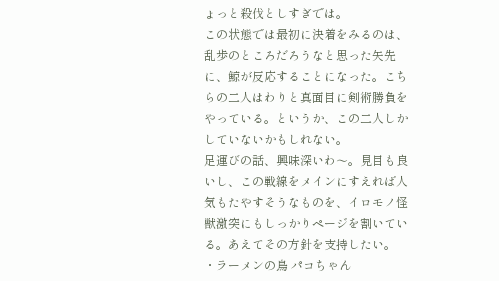ょっと殺伐としすぎでは。
この状態では最初に決着をみるのは、乱歩のところだろうなと思った矢先に、鯨が反応することになった。こちらの二人はわりと真面目に剣術勝負をやっている。というか、この二人しかしていないかもしれない。
足運びの話、興味深いわ〜。見目も良いし、この戦線をメインにすえれば人気もたやすそうなものを、イロモノ怪獣激突にもしっかりページを割いている。あえてその方針を支持したい。
・ラーメンの鳥 パコちゃん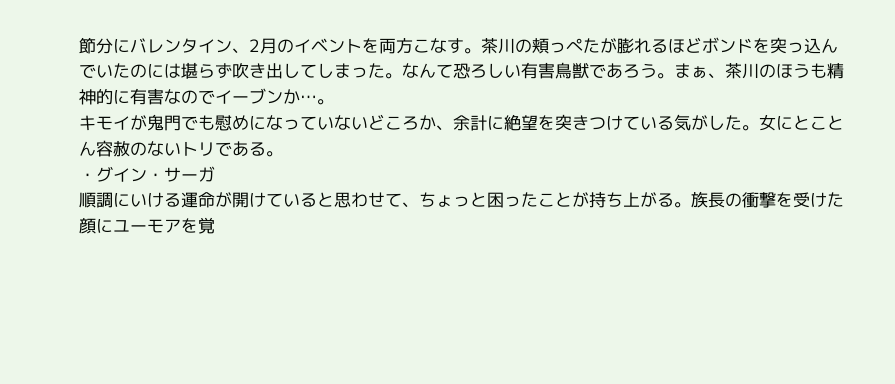節分にバレンタイン、2月のイベントを両方こなす。茶川の頬っぺたが膨れるほどボンドを突っ込んでいたのには堪らず吹き出してしまった。なんて恐ろしい有害鳥獣であろう。まぁ、茶川のほうも精神的に有害なのでイーブンか…。
キモイが鬼門でも慰めになっていないどころか、余計に絶望を突きつけている気がした。女にとことん容赦のないトリである。
・グイン・サーガ
順調にいける運命が開けていると思わせて、ちょっと困ったことが持ち上がる。族長の衝撃を受けた顔にユーモアを覚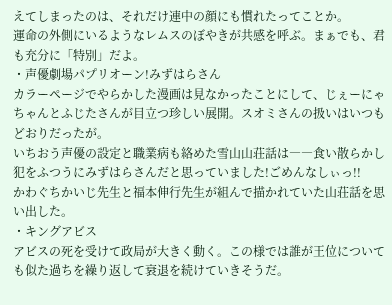えてしまったのは、それだけ連中の顔にも慣れたってことか。
運命の外側にいるようなレムスのぼやきが共感を呼ぶ。まぁでも、君も充分に「特別」だよ。
・声優劇場パプリオーン!みずはらさん
カラーページでやらかした漫画は見なかったことにして、じぇーにゃちゃんとふじたさんが目立つ珍しい展開。スオミさんの扱いはいつもどおりだったが。
いちおう声優の設定と職業病も絡めた雪山山荘話は――食い散らかし犯をふつうにみずはらさんだと思っていました!ごめんなしぃっ!!
かわぐちかいじ先生と福本伸行先生が組んで描かれていた山荘話を思い出した。
・キングアビス
アビスの死を受けて政局が大きく動く。この様では誰が王位についても似た過ちを繰り返して衰退を続けていきそうだ。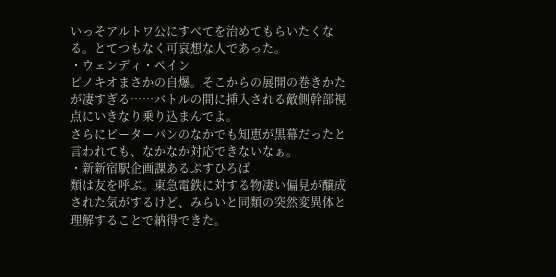いっそアルトワ公にすべてを治めてもらいたくなる。とてつもなく可哀想な人であった。
・ウェンディ・ペイン
ピノキオまさかの自爆。そこからの展開の巻きかたが凄すぎる……バトルの間に挿入される敵側幹部視点にいきなり乗り込まんでよ。
さらにピーターパンのなかでも知恵が黒幕だったと言われても、なかなか対応できないなぁ。
・新新宿駅企画課あるぷすひろば
類は友を呼ぶ。東急電鉄に対する物凄い偏見が醸成された気がするけど、みらいと同類の突然変異体と理解することで納得できた。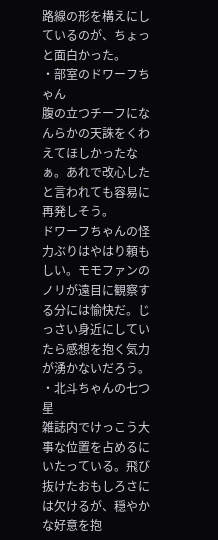路線の形を構えにしているのが、ちょっと面白かった。
・部室のドワーフちゃん
腹の立つチーフになんらかの天誅をくわえてほしかったなぁ。あれで改心したと言われても容易に再発しそう。
ドワーフちゃんの怪力ぶりはやはり頼もしい。モモファンのノリが遠目に観察する分には愉快だ。じっさい身近にしていたら感想を抱く気力が湧かないだろう。
・北斗ちゃんの七つ星
雑誌内でけっこう大事な位置を占めるにいたっている。飛び抜けたおもしろさには欠けるが、穏やかな好意を抱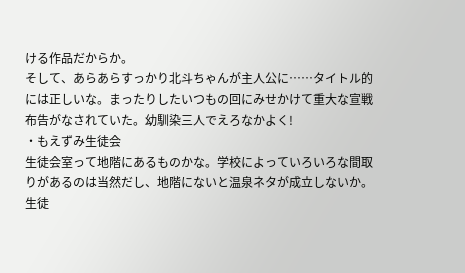ける作品だからか。
そして、あらあらすっかり北斗ちゃんが主人公に……タイトル的には正しいな。まったりしたいつもの回にみせかけて重大な宣戦布告がなされていた。幼馴染三人でえろなかよく!
・もえずみ生徒会
生徒会室って地階にあるものかな。学校によっていろいろな間取りがあるのは当然だし、地階にないと温泉ネタが成立しないか。
生徒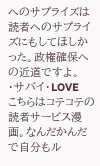へのサプライズは読者へのサプライズにもしてほしかった。政権確保への近道ですよ。
・サバイ・LOVE
こちらはコテコテの読者サービス漫画。なんだかんだで自分もル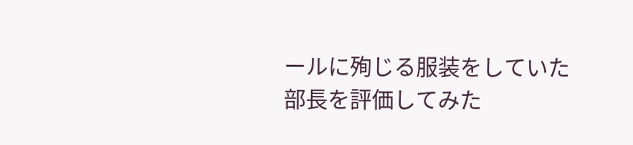ールに殉じる服装をしていた部長を評価してみた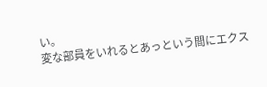い。
変な部員をいれるとあっという間にエクス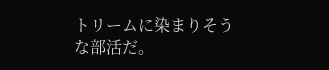トリームに染まりそうな部活だ。